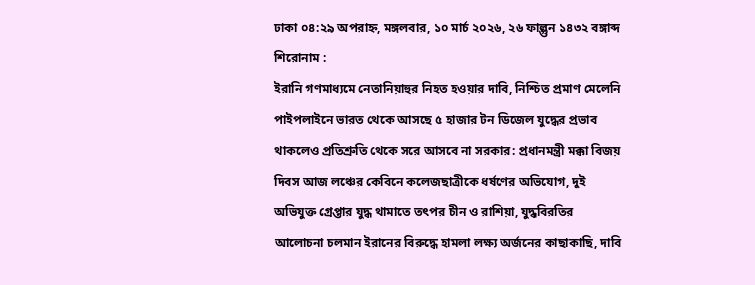ঢাকা ০৪:২৯ অপরাহ্ন, মঙ্গলবার, ১০ মার্চ ২০২৬, ২৬ ফাল্গুন ১৪৩২ বঙ্গাব্দ
শিরোনাম :
ইরানি গণমাধ্যমে নেতানিয়াহুর নিহত হওয়ার দাবি, নিশ্চিত প্রমাণ মেলেনি পাইপলাইনে ভারত থেকে আসছে ৫ হাজার টন ডিজেল যুদ্ধের প্রভাব থাকলেও প্রতিশ্রুতি থেকে সরে আসবে না সরকার: প্রধানমন্ত্রী মক্কা বিজয় দিবস আজ লঞ্চের কেবিনে কলেজছাত্রীকে ধর্ষণের অভিযোগ, দুই অভিযুক্ত গ্রেপ্তার যুদ্ধ থামাতে তৎপর চীন ও রাশিয়া, যুদ্ধবিরতির আলোচনা চলমান ইরানের বিরুদ্ধে হামলা লক্ষ্য অর্জনের কাছাকাছি, দাবি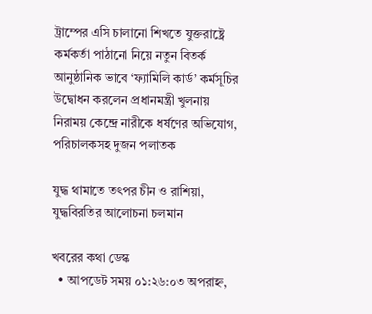ট্রাম্পের এসি চালানো শিখতে যুক্তরাষ্ট্রে কর্মকর্তা পাঠানো নিয়ে নতুন বিতর্ক আনুষ্ঠানিক ভাবে ‘ফ্যামিলি কার্ড’ কর্মসূচির উদ্বোধন করলেন প্রধানমন্ত্রী খুলনায় নিরাময় কেন্দ্রে নারীকে ধর্ষণের অভিযোগ, পরিচালকসহ দুজন পলাতক

যুদ্ধ থামাতে তৎপর চীন ও রাশিয়া, যুদ্ধবিরতির আলোচনা চলমান

খবরের কথা ডেস্ক
  • আপডেট সময় ০১:২৬:০৩ অপরাহ্ন,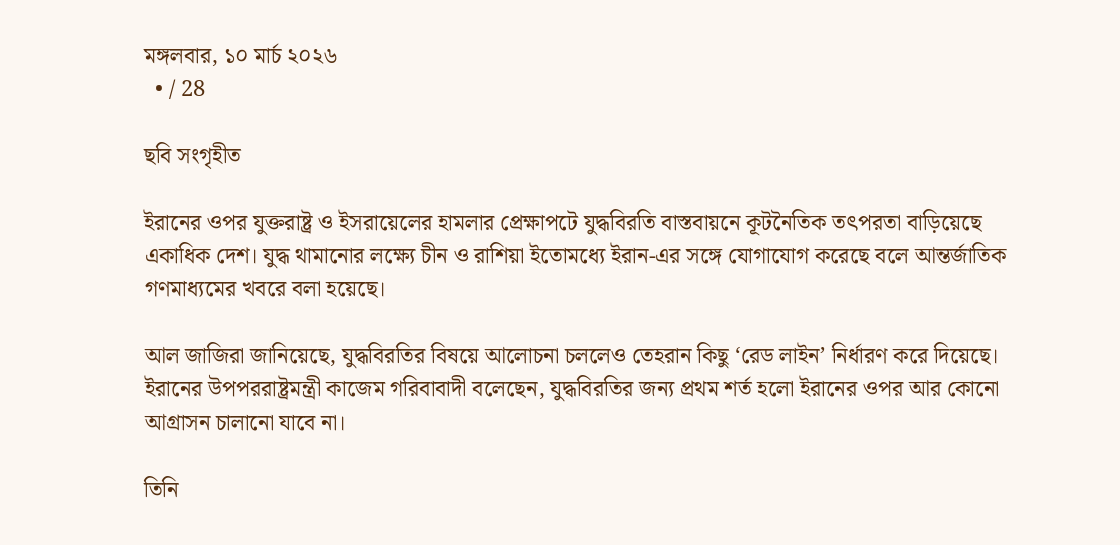মঙ্গলবার, ১০ মার্চ ২০২৬
  • / 28

ছবি সংগৃহীত

ইরানের ওপর যুক্তরাষ্ট্র ও ইসরায়েলের হামলার প্রেক্ষাপটে যুদ্ধবিরতি বাস্তবায়নে কূটনৈতিক তৎপরতা বাড়িয়েছে একাধিক দেশ। যুদ্ধ থামানোর লক্ষ্যে চীন ও রাশিয়া ইতোমধ্যে ইরান-এর সঙ্গে যোগাযোগ করেছে বলে আন্তর্জাতিক গণমাধ্যমের খবরে বলা হয়েছে।

আল জাজিরা জানিয়েছে, যুদ্ধবিরতির বিষয়ে আলোচনা চললেও তেহরান কিছু ‘রেড লাইন’ নির্ধারণ করে দিয়েছে। ইরানের উপপররাষ্ট্রমন্ত্রী কাজেম গরিবাবাদী বলেছেন, যুদ্ধবিরতির জন্য প্রথম শর্ত হলো ইরানের ওপর আর কোনো আগ্রাসন চালানো যাবে না।

তিনি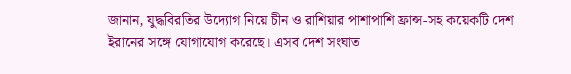জানান, যুদ্ধবিরতির উদ্যোগ নিয়ে চীন ও রাশিয়ার পাশাপাশি ফ্রান্স-সহ কয়েকটি দেশ ইরানের সঙ্গে যোগাযোগ করেছে। এসব দেশ সংঘাত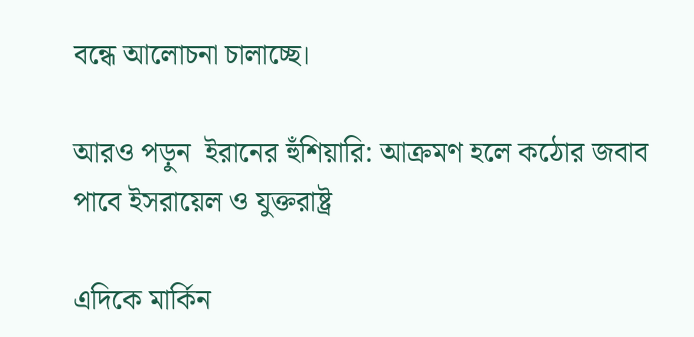বন্ধে আলোচনা চালাচ্ছে।

আরও পড়ুন  ইরানের হুঁশিয়ারি: আক্রমণ হলে কঠোর জবাব পাবে ইসরায়েল ও যুক্তরাষ্ট্র

এদিকে মার্কিন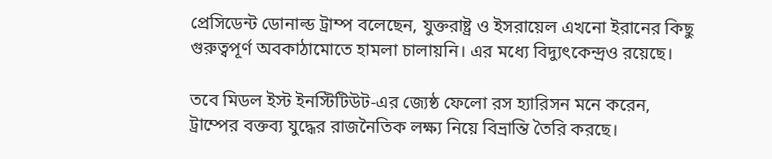প্রেসিডেন্ট ডোনাল্ড ট্রাম্প বলেছেন, যুক্তরাষ্ট্র ও ইসরায়েল এখনো ইরানের কিছু গুরুত্বপূর্ণ অবকাঠামোতে হামলা চালায়নি। এর মধ্যে বিদ্যুৎকেন্দ্রও রয়েছে।

তবে মিডল ইস্ট ইনস্টিটিউট-এর জ্যেষ্ঠ ফেলো রস হ্যারিসন মনে করেন, ট্রাম্পের বক্তব্য যুদ্ধের রাজনৈতিক লক্ষ্য নিয়ে বিভ্রান্তি তৈরি করছে।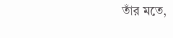তাঁর মতে,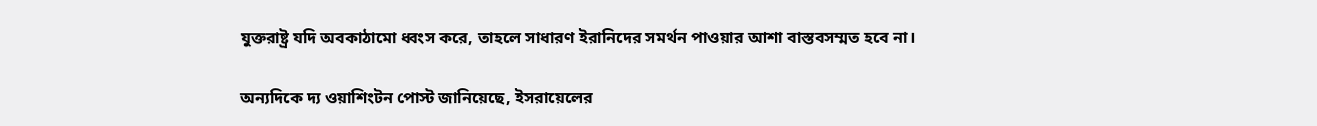যুক্তরাষ্ট্র যদি অবকাঠামো ধ্বংস করে, তাহলে সাধারণ ইরানিদের সমর্থন পাওয়ার আশা বাস্তবসম্মত হবে না।

অন্যদিকে দ্য ওয়াশিংটন পোস্ট জানিয়েছে, ইসরায়েলের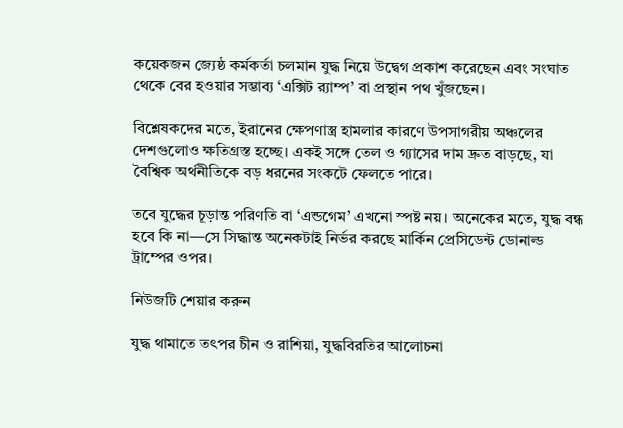কয়েকজন জ্যেষ্ঠ কর্মকর্তা চলমান যুদ্ধ নিয়ে উদ্বেগ প্রকাশ করেছেন এবং সংঘাত থেকে বের হওয়ার সম্ভাব্য ‘এক্সিট র‍্যাম্প’ বা প্রস্থান পথ খুঁজছেন।

বিশ্লেষকদের মতে, ইরানের ক্ষেপণাস্ত্র হামলার কারণে উপসাগরীয় অঞ্চলের দেশগুলোও ক্ষতিগ্রস্ত হচ্ছে। একই সঙ্গে তেল ও গ্যাসের দাম দ্রুত বাড়ছে, যা বৈশ্বিক অর্থনীতিকে বড় ধরনের সংকটে ফেলতে পারে।

তবে যুদ্ধের চূড়ান্ত পরিণতি বা ‘এন্ডগেম’ এখনো স্পষ্ট নয়। অনেকের মতে, যুদ্ধ বন্ধ হবে কি না—সে সিদ্ধান্ত অনেকটাই নির্ভর করছে মার্কিন প্রেসিডেন্ট ডোনাল্ড ট্রাম্পের ওপর।

নিউজটি শেয়ার করুন

যুদ্ধ থামাতে তৎপর চীন ও রাশিয়া, যুদ্ধবিরতির আলোচনা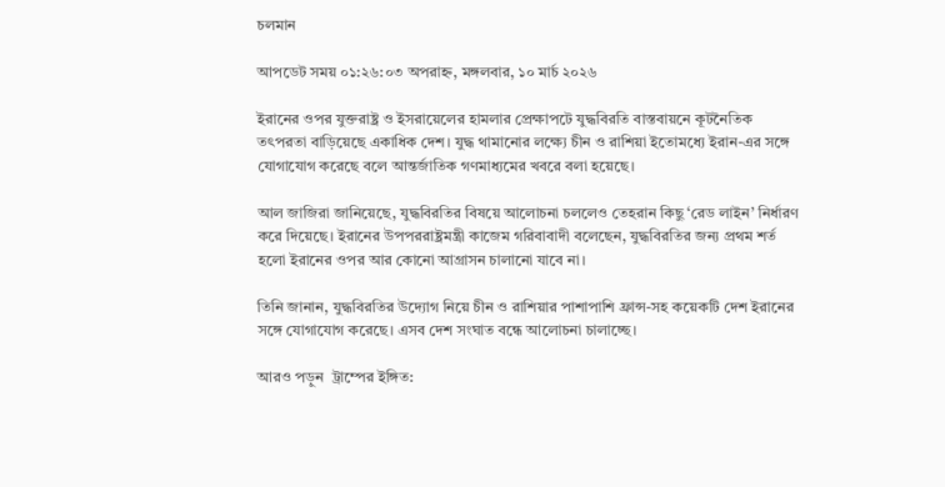চলমান

আপডেট সময় ০১:২৬:০৩ অপরাহ্ন, মঙ্গলবার, ১০ মার্চ ২০২৬

ইরানের ওপর যুক্তরাষ্ট্র ও ইসরায়েলের হামলার প্রেক্ষাপটে যুদ্ধবিরতি বাস্তবায়নে কূটনৈতিক তৎপরতা বাড়িয়েছে একাধিক দেশ। যুদ্ধ থামানোর লক্ষ্যে চীন ও রাশিয়া ইতোমধ্যে ইরান-এর সঙ্গে যোগাযোগ করেছে বলে আন্তর্জাতিক গণমাধ্যমের খবরে বলা হয়েছে।

আল জাজিরা জানিয়েছে, যুদ্ধবিরতির বিষয়ে আলোচনা চললেও তেহরান কিছু ‘রেড লাইন’ নির্ধারণ করে দিয়েছে। ইরানের উপপররাষ্ট্রমন্ত্রী কাজেম গরিবাবাদী বলেছেন, যুদ্ধবিরতির জন্য প্রথম শর্ত হলো ইরানের ওপর আর কোনো আগ্রাসন চালানো যাবে না।

তিনি জানান, যুদ্ধবিরতির উদ্যোগ নিয়ে চীন ও রাশিয়ার পাশাপাশি ফ্রান্স-সহ কয়েকটি দেশ ইরানের সঙ্গে যোগাযোগ করেছে। এসব দেশ সংঘাত বন্ধে আলোচনা চালাচ্ছে।

আরও পড়ুন  ট্রাম্পের ইঙ্গিত: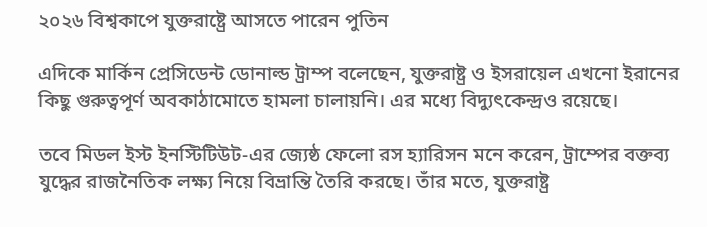২০২৬ বিশ্বকাপে যুক্তরাষ্ট্রে আসতে পারেন পুতিন

এদিকে মার্কিন প্রেসিডেন্ট ডোনাল্ড ট্রাম্প বলেছেন, যুক্তরাষ্ট্র ও ইসরায়েল এখনো ইরানের কিছু গুরুত্বপূর্ণ অবকাঠামোতে হামলা চালায়নি। এর মধ্যে বিদ্যুৎকেন্দ্রও রয়েছে।

তবে মিডল ইস্ট ইনস্টিটিউট-এর জ্যেষ্ঠ ফেলো রস হ্যারিসন মনে করেন, ট্রাম্পের বক্তব্য যুদ্ধের রাজনৈতিক লক্ষ্য নিয়ে বিভ্রান্তি তৈরি করছে। তাঁর মতে, যুক্তরাষ্ট্র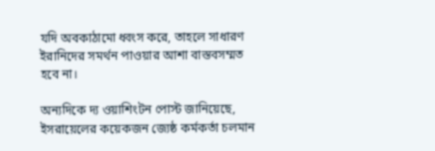যদি অবকাঠামো ধ্বংস করে, তাহলে সাধারণ ইরানিদের সমর্থন পাওয়ার আশা বাস্তবসম্মত হবে না।

অন্যদিকে দ্য ওয়াশিংটন পোস্ট জানিয়েছে, ইসরায়েলের কয়েকজন জ্যেষ্ঠ কর্মকর্তা চলমান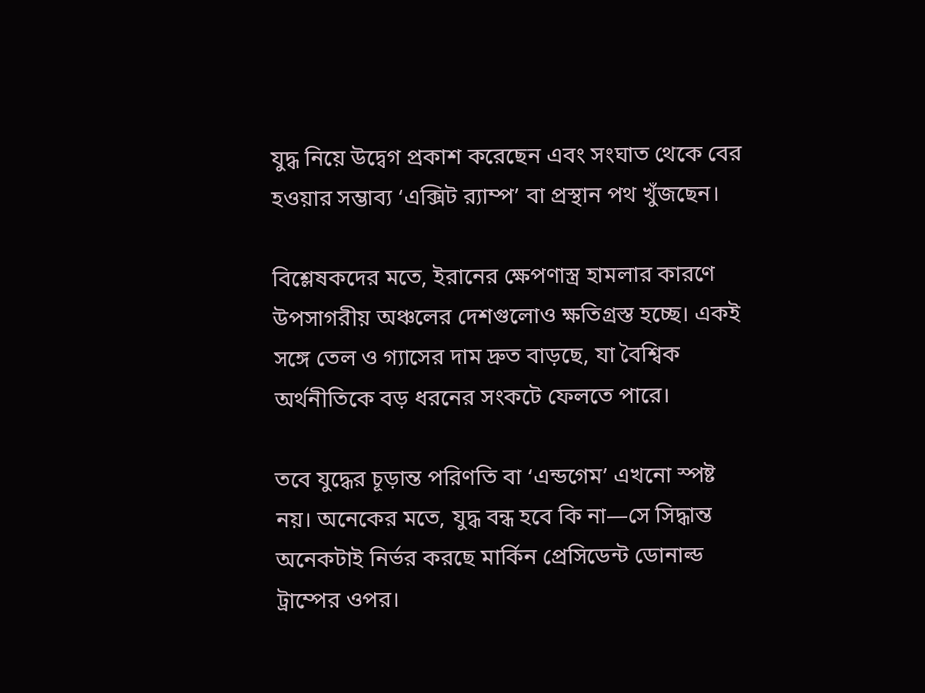যুদ্ধ নিয়ে উদ্বেগ প্রকাশ করেছেন এবং সংঘাত থেকে বের হওয়ার সম্ভাব্য ‘এক্সিট র‍্যাম্প’ বা প্রস্থান পথ খুঁজছেন।

বিশ্লেষকদের মতে, ইরানের ক্ষেপণাস্ত্র হামলার কারণে উপসাগরীয় অঞ্চলের দেশগুলোও ক্ষতিগ্রস্ত হচ্ছে। একই সঙ্গে তেল ও গ্যাসের দাম দ্রুত বাড়ছে, যা বৈশ্বিক অর্থনীতিকে বড় ধরনের সংকটে ফেলতে পারে।

তবে যুদ্ধের চূড়ান্ত পরিণতি বা ‘এন্ডগেম’ এখনো স্পষ্ট নয়। অনেকের মতে, যুদ্ধ বন্ধ হবে কি না—সে সিদ্ধান্ত অনেকটাই নির্ভর করছে মার্কিন প্রেসিডেন্ট ডোনাল্ড ট্রাম্পের ওপর।